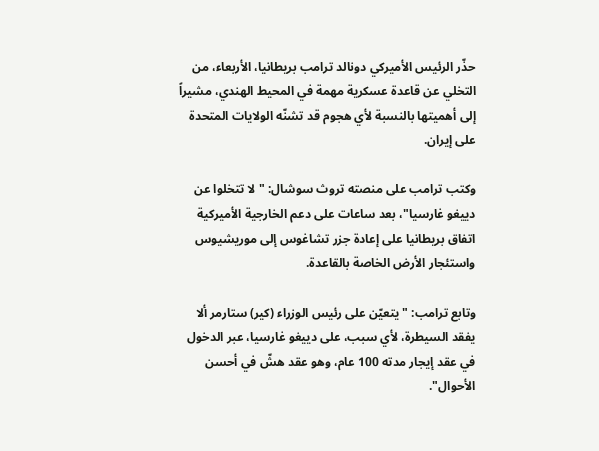حذّر الرئيس الأميركي دونالد ترامب بريطانيا، الأربعاء، من التخلي عن قاعدة عسكرية مهمة في المحيط الهندي، مشيراً إلى أهميتها بالنسبة لأي هجوم قد تشنّه الولايات المتحدة على إيران.

وكتب ترامب على منصته تروث سوشال: "لا تتخلوا عن دييغو غارسيا"، بعد ساعات على دعم الخارجية الأميركية اتفاق بريطانيا على إعادة جزر تشاغوس إلى موريشيوس واستئجار الأرض الخاصة بالقاعدة.

وتابع ترامب: "يتعيّن على رئيس الوزراء (كير) ستارمر ألا يفقد السيطرة، لأي سبب، على دييغو غارسيا، عبر الدخول في عقد إيجار مدته 100 عام، وهو عقد هشّ في أحسن الأحوال".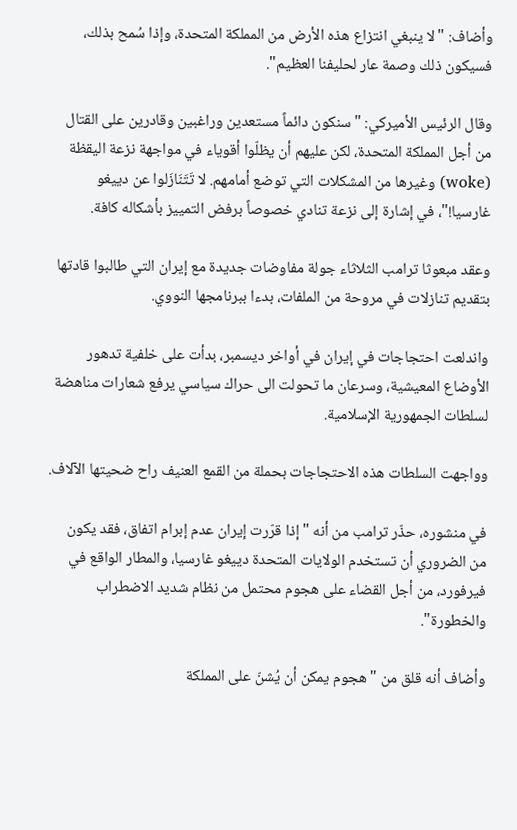وأضاف: "لا ينبغي انتزاع هذه الأرض من المملكة المتحدة، وإذا سُمح بذلك، فسيكون ذلك وصمة عار لحليفنا العظيم".

وقال الرئيس الأميركي: "سنكون دائماً مستعدين وراغبين وقادرين على القتال من أجل المملكة المتحدة، لكن عليهم أن يظلّوا أقوياء في مواجهة نزعة اليقظة (woke) وغيرها من المشكلات التي توضع أمامهم. لا تَتَنَازَلوا عن دييغو غارسيا!"، في إشارة إلى نزعة تنادي خصوصاً برفض التمييز بأشكاله كافة.

وعقد مبعوثا ترامب الثلاثاء جولة مفاوضات جديدة مع إيران التي طالبوا قادتها بتقديم تنازلات في مروحة من الملفات، بدءا ببرنامجها النووي.

واندلعت احتجاجات في إيران في أواخر ديسمبر، بدأت على خلفية تدهور الأوضاع المعيشية، وسرعان ما تحولت الى حراك سياسي يرفع شعارات مناهضة لسلطات الجمهورية الإسلامية.

وواجهت السلطات هذه الاحتجاجات بحملة من القمع العنيف راح ضحيتها الآلاف.

في منشوره، حذّر ترامب من أنه "إذا قرّرت إيران عدم إبرام اتفاق، فقد يكون من الضروري أن تستخدم الولايات المتحدة دييغو غارسيا، والمطار الواقع في فيرفورد، من أجل القضاء على هجوم محتمل من نظام شديد الاضطراب والخطورة".

وأضاف أنه قلق من "هجوم يمكن أن يُشنّ على المملكة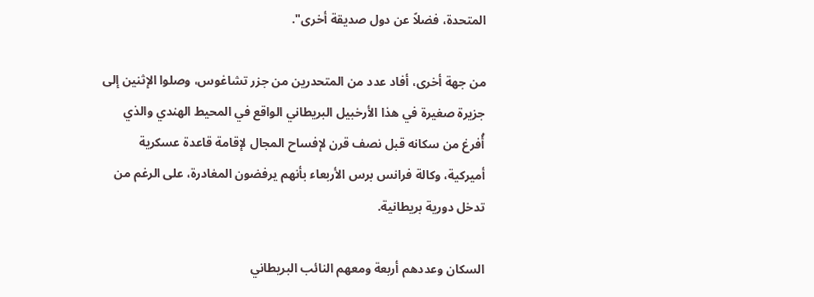المتحدة، فضلاً عن دول صديقة أخرى".

من جهة أخرى، أفاد عدد من المتحدرين من جزر تشاغوس، وصلوا الإثنين إلى جزيرة صغيرة في هذا الأرخبيل البريطاني الواقع في المحيط الهندي والذي أُفرغ من سكانه قبل نصف قرن لإفساح المجال لإقامة قاعدة عسكرية أميركية، وكالة فرانس برس الأربعاء بأنهم يرفضون المغادرة، على الرغم من تدخل دورية بريطانية.

السكان وعددهم أربعة ومعهم النائب البريطاني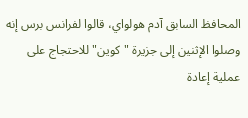المحافظ السابق آدم هولواي، قالوا لفرانس برس إنه وصلوا الإثنين إلى جزيرة "كوين" للاحتجاج على عملية إعادة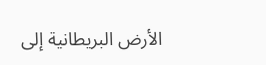الأرض البريطانية إلى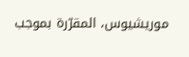موريشيوس، المقرّرة بموجب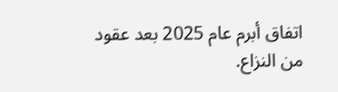اتفاق أبرم عام 2025 بعد عقود من النزاع.